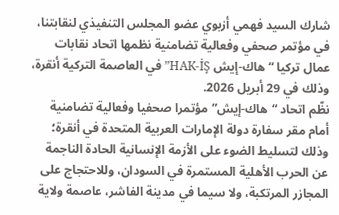شارك السيد فهمي أزبوي عضو المجلس التنفيذي لنقابتنا، في مؤتمر صحفي وفعالية تضامنية نظمها اتحاد نقابات عمال تركيا “هاك-إيش HAK-İŞ” في العاصمة التركية أنقرة، وذلك في 29 أبريل 2026.
نظّم اتحاد “هاك-إيش” مؤتمرا صحفيا وفعالية تضامنية أمام مقر سفارة دولة الإمارات العربية المتحدة في أنقرة؛ وذلك لتسليط الضوء على الأزمة الإنسانية الحادة الناجمة عن الحرب الأهلية المستمرة في السودان، وللاحتجاج على المجازر المرتكبة، ولا سيما في مدينة الفاشر، عاصمة ولاية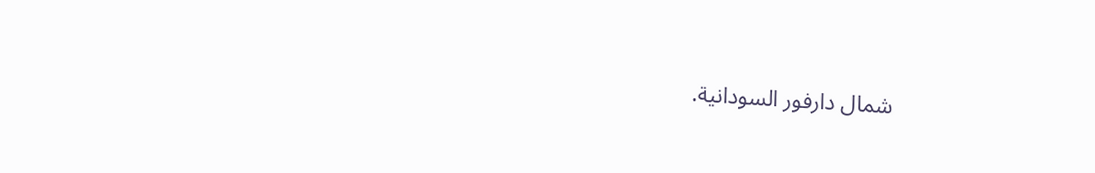شمال دارفور السودانية.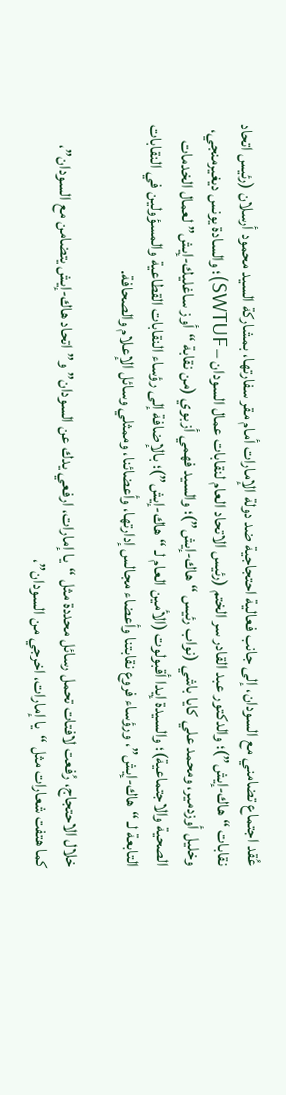عُقد اجتماع تضامني مع السودان، إلى جانب فعالية احتجاجية ضد دولة الإمارات أمام مقر سفارتها، بمشاركة السيد محمود أرسلان (رئيس اتحاد نقابات “هاك-إيش”)؛ والدكتور عبد القادر سر الختم (رئيس الاتحاد العام لنقابات عمال السودان – SWTUF)؛ والسادة يونس ديغيرمنجي، وخليل أوزدمير، ومحمد علي كايا باشي (نواب رئيس “هاك-إيش”)؛ والسيد فهمي أزبوي (من نقابة “أوز ساغليك-إيش” لعمال الخدمات الصحية والاجتماعية)؛ والسيدة إيدا أقبولوت (الأمين العام لـ “هاك-إيش”)؛ بالإضافة إلى رؤساء النقابات القطاعية والمسؤولين في النقابات التابعة لـ “هاك-إيش”، ورؤساء فروع نقابتنا وأعضاء مجالس إدارتها، وأعضائنا، وممثلي وسائل الإعلام والصحافة.

خلال الاحتجاج، رُفعت لافتات تحمل رسائل محددة مثل “يا إمارات، ارفعي يدك عن السودان” و”اتحاد هاك-إيش يتضامن مع السودان”، كما هتفت شعارات مثل “يا إمارات، اخرجي من السودان”،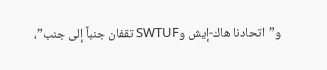و”اتحادنا هاك-إيش وSWTUF تقفان جنباً إلى جنب”،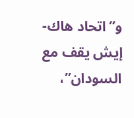و”اتحاد هاك-إيش يقف مع السودان”،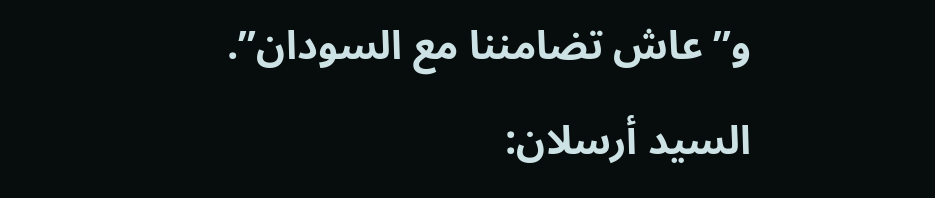و”عاش تضامننا مع السودان”.
السيد أرسلان: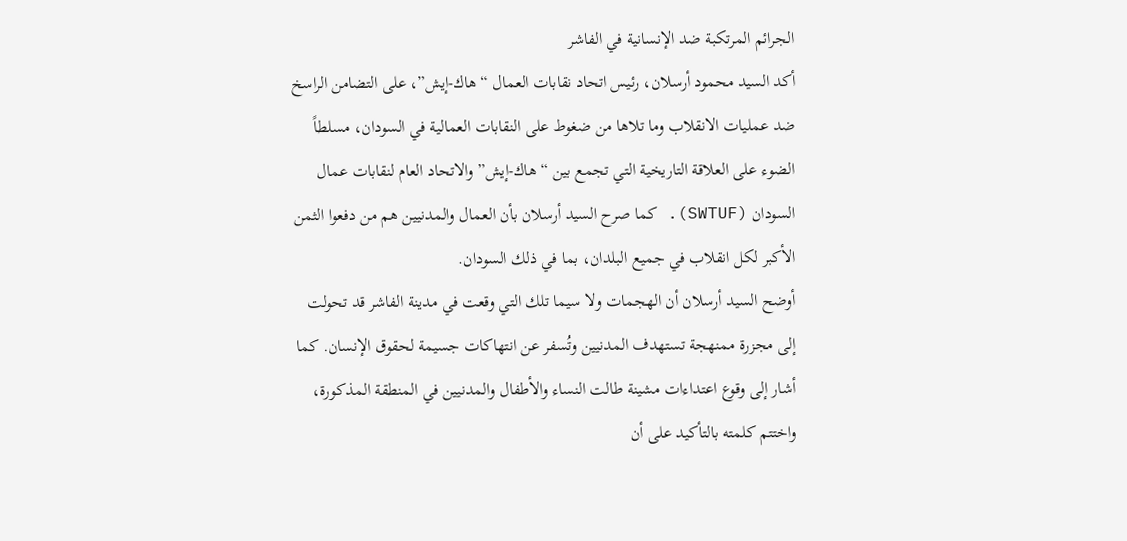الجرائم المرتكبة ضد الإنسانية في الفاشر
أكد السيد محمود أرسلان، رئيس اتحاد نقابات العمال “هاك-إيش”، على التضامن الراسخ ضد عمليات الانقلاب وما تلاها من ضغوط على النقابات العمالية في السودان، مسلطاً الضوء على العلاقة التاريخية التي تجمع بين “هاك-إيش” والاتحاد العام لنقابات عمال السودان (SWTUF). كما صرح السيد أرسلان بأن العمال والمدنيين هم من دفعوا الثمن الأكبر لكل انقلاب في جميع البلدان، بما في ذلك السودان.
أوضح السيد أرسلان أن الهجمات ولا سيما تلك التي وقعت في مدينة الفاشر قد تحولت إلى مجزرة ممنهجة تستهدف المدنيين وتُسفر عن انتهاكات جسيمة لحقوق الإنسان. كما أشار إلى وقوع اعتداءات مشينة طالت النساء والأطفال والمدنيين في المنطقة المذكورة، واختتم كلمته بالتأكيد على أن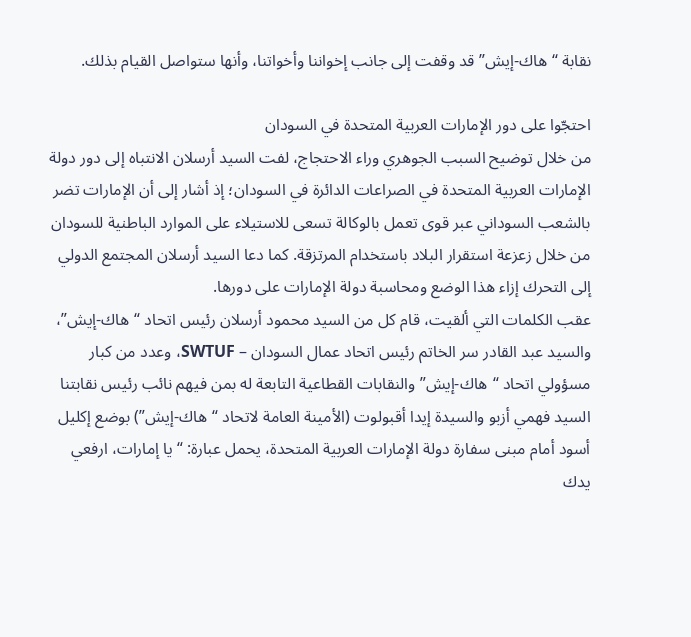نقابة “هاك-إيش” قد وقفت إلى جانب إخواننا وأخواتنا، وأنها ستواصل القيام بذلك.

احتجّوا على دور الإمارات العربية المتحدة في السودان
من خلال توضيح السبب الجوهري وراء الاحتجاج، لفت السيد أرسلان الانتباه إلى دور دولة الإمارات العربية المتحدة في الصراعات الدائرة في السودان؛ إذ أشار إلى أن الإمارات تضر بالشعب السوداني عبر قوى تعمل بالوكالة تسعى للاستيلاء على الموارد الباطنية للسودان من خلال زعزعة استقرار البلاد باستخدام المرتزقة. كما دعا السيد أرسلان المجتمع الدولي إلى التحرك إزاء هذا الوضع ومحاسبة دولة الإمارات على دورها.
عقب الكلمات التي ألقيت، قام كل من السيد محمود أرسلان رئيس اتحاد “هاك-إيش”، والسيد عبد القادر سر الخاتم رئيس اتحاد عمال السودان – SWTUF، وعدد من كبار مسؤولي اتحاد “هاك-إيش” والنقابات القطاعية التابعة له بمن فيهم نائب رئيس نقابتنا السيد فهمي أزبو والسيدة إيدا أقبولوت (الأمينة العامة لاتحاد “هاك-إيش”) بوضع إكليل أسود أمام مبنى سفارة دولة الإمارات العربية المتحدة، يحمل عبارة: “يا إمارات، ارفعي يدك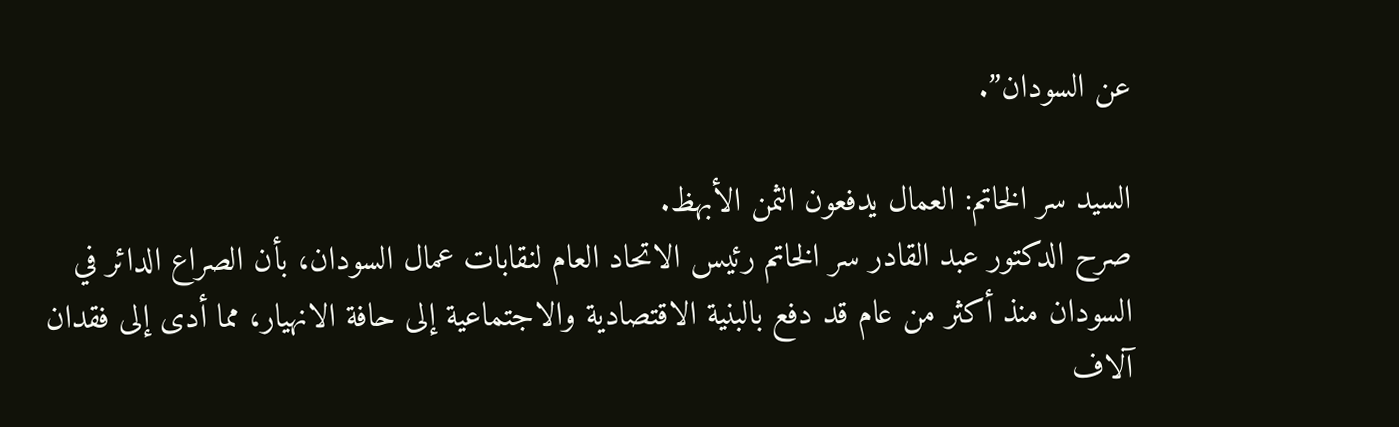عن السودان”.

السيد سر الخاتم: العمال يدفعون الثمن الأبهظ.
صرح الدكتور عبد القادر سر الخاتم رئيس الاتحاد العام لنقابات عمال السودان، بأن الصراع الدائر في السودان منذ أكثر من عام قد دفع بالبنية الاقتصادية والاجتماعية إلى حافة الانهيار، مما أدى إلى فقدان آلاف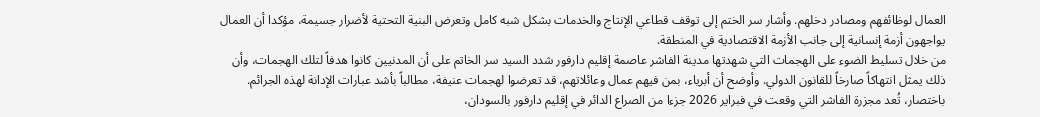العمال لوظائفهم ومصادر دخلهم. وأشار سر الختم إلى توقف قطاعي الإنتاج والخدمات بشكل شبه كامل وتعرض البنية التحتية لأضرار جسيمة، مؤكدا أن العمال يواجهون أزمة إنسانية إلى جانب الأزمة الاقتصادية في المنطقة.
من خلال تسليط الضوء على الهجمات التي شهدتها مدينة الفاشر عاصمة إقليم دارفور شدد السيد سر الخاتم على أن المدنيين كانوا هدفاً لتلك الهجمات، وأن ذلك يمثل انتهاكاً صارخاً للقانون الدولي. وأوضح أن أبرياء، بمن فيهم عمال وعائلاتهم، قد تعرضوا لهجمات عنيفة، مطالباً بأشد عبارات الإدانة لهذه الجرائم.
باختصار، تُعد مجزرة الفاشر التي وقعت في فبراير 2026 جزءا من الصراع الدائر في إقليم دارفور بالسودان،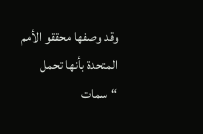وقد وصفها محققو الأمم المتحدة بأنها تحمل “سمات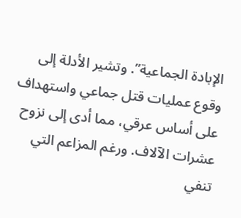الإبادة الجماعية”. وتشير الأدلة إلى وقوع عمليات قتل جماعي واستهداف على أساس عرقي، مما أدى إلى نزوح عشرات الآلاف. ورغم المزاعم التي تنفي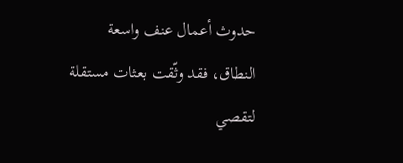حدوث أعمال عنف واسعة النطاق، فقد وثّقت بعثات مستقلة لتقصي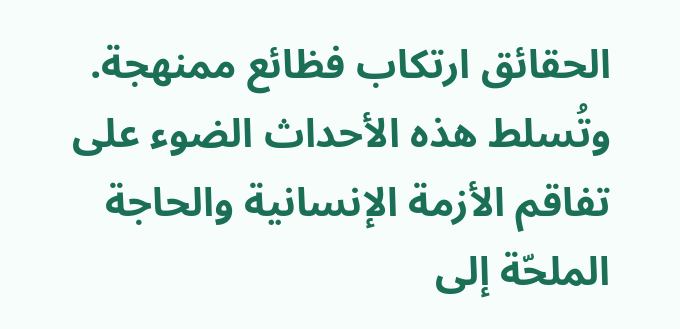الحقائق ارتكاب فظائع ممنهجة. وتُسلط هذه الأحداث الضوء على تفاقم الأزمة الإنسانية والحاجة الملحّة إلى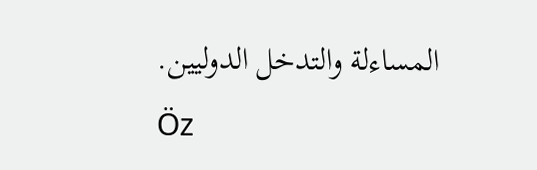المساءلة والتدخل الدوليين.
Öz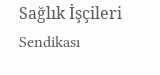Sağlık İşçileri Sendikası